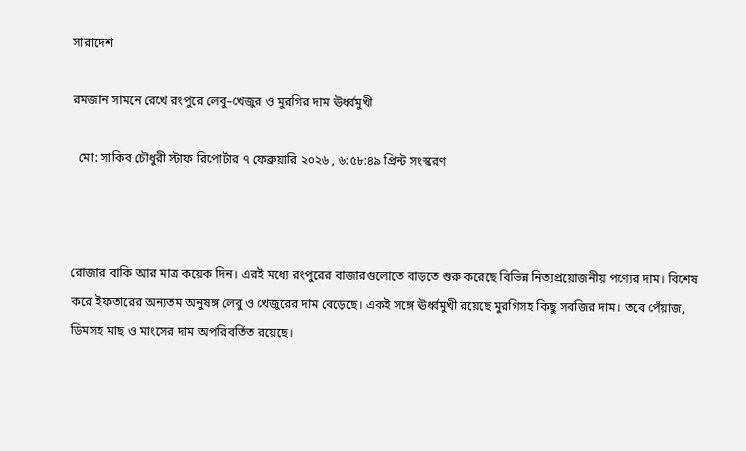সারাদেশ

রমজান সামনে রেখে রংপুরে লেবু–খেজুর ও মুরগির দাম ঊর্ধ্বমুখী

  মো: সাকিব চৌধুরী স্টাফ রিপোর্টার ৭ ফেব্রুয়ারি ২০২৬ , ৬:৫৮:৪৯ প্রিন্ট সংস্করণ



রোজার বাকি আর মাত্র কয়েক দিন। এরই মধ্যে রংপুরের বাজারগুলোতে বাড়তে শুরু করেছে বিভিন্ন নিত্যপ্রয়োজনীয় পণ্যের দাম। বিশেষ করে ইফতারের অন্যতম অনুষঙ্গ লেবু ও খেজুরের দাম বেড়েছে। একই সঙ্গে ঊর্ধ্বমুখী রয়েছে মুরগিসহ কিছু সবজির দাম। তবে পেঁয়াজ, ডিমসহ মাছ ও মাংসের দাম অপরিবর্তিত রয়েছে।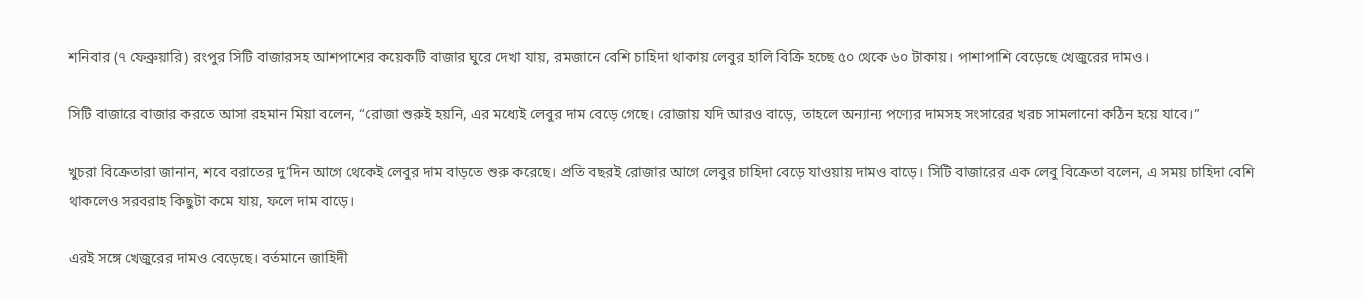শনিবার (৭ ফেব্রুয়ারি) রংপুর সিটি বাজারসহ আশপাশের কয়েকটি বাজার ঘুরে দেখা যায়, রমজানে বেশি চাহিদা থাকায় লেবুর হালি বিক্রি হচ্ছে ৫০ থেকে ৬০ টাকায়। পাশাপাশি বেড়েছে খেজুরের দামও।

সিটি বাজারে বাজার করতে আসা রহমান মিয়া বলেন, “রোজা শুরুই হয়নি, এর মধ্যেই লেবুর দাম বেড়ে গেছে। রোজায় যদি আরও বাড়ে, তাহলে অন্যান্য পণ্যের দামসহ সংসারের খরচ সামলানো কঠিন হয়ে যাবে।”

খুচরা বিক্রেতারা জানান, শবে বরাতের দু’দিন আগে থেকেই লেবুর দাম বাড়তে শুরু করেছে। প্রতি বছরই রোজার আগে লেবুর চাহিদা বেড়ে যাওয়ায় দামও বাড়ে। সিটি বাজারের এক লেবু বিক্রেতা বলেন, এ সময় চাহিদা বেশি থাকলেও সরবরাহ কিছুটা কমে যায়, ফলে দাম বাড়ে।

এরই সঙ্গে খেজুরের দামও বেড়েছে। বর্তমানে জাহিদী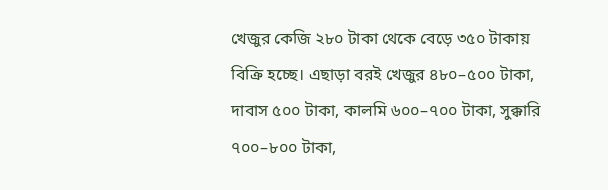খেজুর কেজি ২৮০ টাকা থেকে বেড়ে ৩৫০ টাকায় বিক্রি হচ্ছে। এছাড়া বরই খেজুর ৪৮০–৫০০ টাকা, দাবাস ৫০০ টাকা, কালমি ৬০০–৭০০ টাকা, সুক্কারি ৭০০–৮০০ টাকা,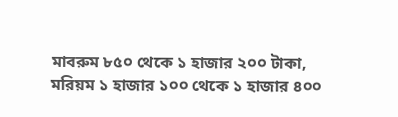মাবরুম ৮৫০ থেকে ১ হাজার ২০০ টাকা, মরিয়ম ১ হাজার ১০০ থেকে ১ হাজার ৪০০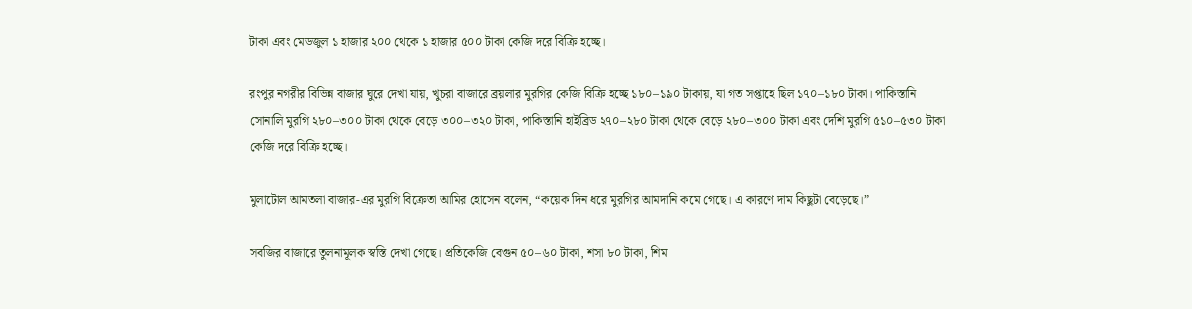টাকা এবং মেডজুল ১ হাজার ২০০ থেকে ১ হাজার ৫০০ টাকা কেজি দরে বিক্রি হচ্ছে।

রংপুর নগরীর বিভিন্ন বাজার ঘুরে দেখা যায়, খুচরা বাজারে ব্রয়লার মুরগির কেজি বিক্রি হচ্ছে ১৮০–১৯০ টাকায়, যা গত সপ্তাহে ছিল ১৭০–১৮০ টাকা। পাকিস্তানি সোনালি মুরগি ২৮০–৩০০ টাকা থেকে বেড়ে ৩০০–৩২০ টাকা, পাকিস্তানি হাইব্রিড ২৭০–২৮০ টাকা থেকে বেড়ে ২৮০–৩০০ টাকা এবং দেশি মুরগি ৫১০–৫৩০ টাকা কেজি দরে বিক্রি হচ্ছে।

মুলাটোল আমতলা বাজার-এর মুরগি বিক্রেতা আমির হোসেন বলেন, “কয়েক দিন ধরে মুরগির আমদানি কমে গেছে। এ কারণে দাম কিছুটা বেড়েছে।”

সবজির বাজারে তুলনামূলক স্বস্তি দেখা গেছে। প্রতিকেজি বেগুন ৫০–৬০ টাকা, শসা ৮০ টাকা, শিম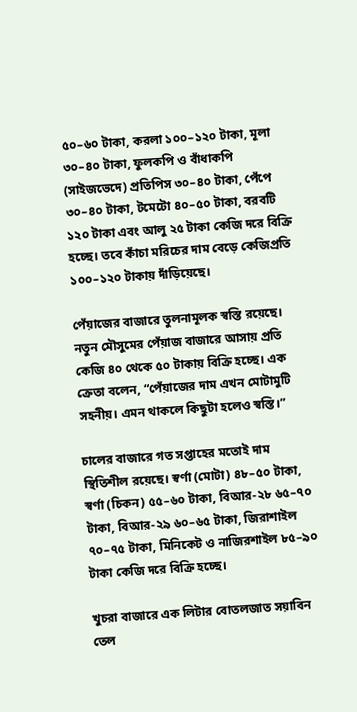৫০–৬০ টাকা, করলা ১০০–১২০ টাকা, মূলা ৩০–৪০ টাকা, ফুলকপি ও বাঁধাকপি (সাইজভেদে) প্রতিপিস ৩০–৪০ টাকা, পেঁপে ৩০–৪০ টাকা, টমেটো ৪০–৫০ টাকা, বরবটি ১২০ টাকা এবং আলু ২৫ টাকা কেজি দরে বিক্রি হচ্ছে। তবে কাঁচা মরিচের দাম বেড়ে কেজিপ্রতি ১০০–১২০ টাকায় দাঁড়িয়েছে।

পেঁয়াজের বাজারে তুলনামূলক স্বস্তি রয়েছে। নতুন মৌসুমের পেঁয়াজ বাজারে আসায় প্রতি কেজি ৪০ থেকে ৫০ টাকায় বিক্রি হচ্ছে। এক ক্রেতা বলেন, “পেঁয়াজের দাম এখন মোটামুটি সহনীয়। এমন থাকলে কিছুটা হলেও স্বস্তি।”

চালের বাজারে গত সপ্তাহের মতোই দাম স্থিতিশীল রয়েছে। স্বর্ণা (মোটা) ৪৮–৫০ টাকা, স্বর্ণা (চিকন) ৫৫–৬০ টাকা, বিআর-২৮ ৬৫–৭০ টাকা, বিআর-২৯ ৬০–৬৫ টাকা, জিরাশাইল ৭০–৭৫ টাকা, মিনিকেট ও নাজিরশাইল ৮৫–৯০ টাকা কেজি দরে বিক্রি হচ্ছে।

খুচরা বাজারে এক লিটার বোতলজাত সয়াবিন তেল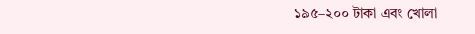১৯৫–২০০ টাকা এবং খোলা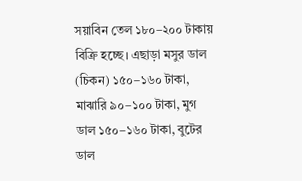সয়াবিন তেল ১৮০–২০০ টাকায় বিক্রি হচ্ছে। এছাড়া মসুর ডাল (চিকন) ১৫০–১৬০ টাকা, মাঝারি ৯০–১০০ টাকা, মুগ ডাল ১৫০–১৬০ টাকা, বুটের ডাল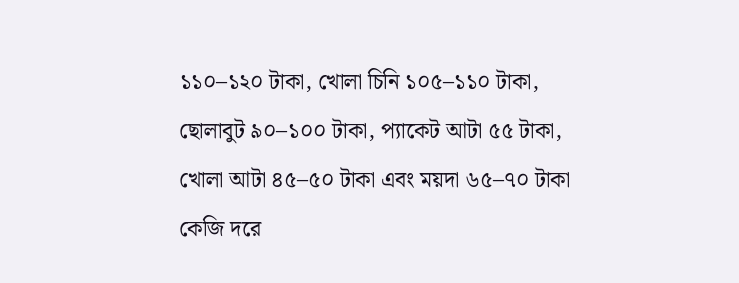১১০–১২০ টাকা, খোলা চিনি ১০৫–১১০ টাকা, ছোলাবুট ৯০–১০০ টাকা, প্যাকেট আটা ৫৫ টাকা, খোলা আটা ৪৫–৫০ টাকা এবং ময়দা ৬৫–৭০ টাকা কেজি দরে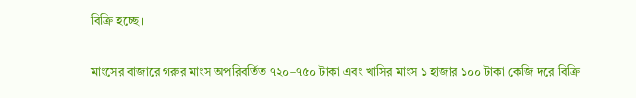বিক্রি হচ্ছে।

মাংসের বাজারে গরুর মাংস অপরিবর্তিত ৭২০–৭৫০ টাকা এবং খাসির মাংস ১ হাজার ১০০ টাকা কেজি দরে বিক্রি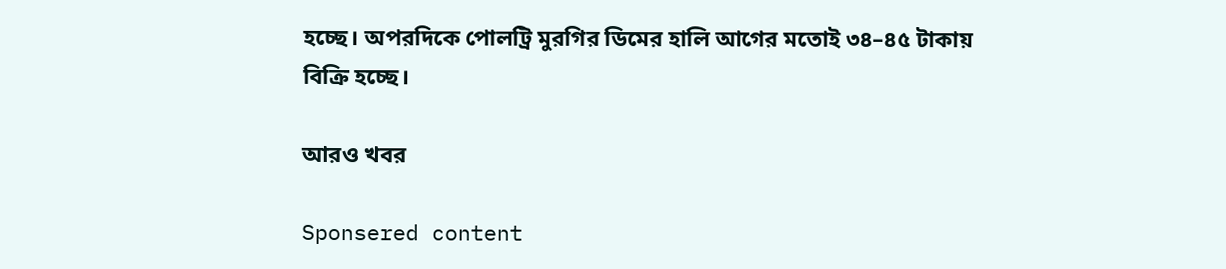হচ্ছে। অপরদিকে পোলট্রি মুরগির ডিমের হালি আগের মতোই ৩৪–৪৫ টাকায় বিক্রি হচ্ছে।

আরও খবর

Sponsered content